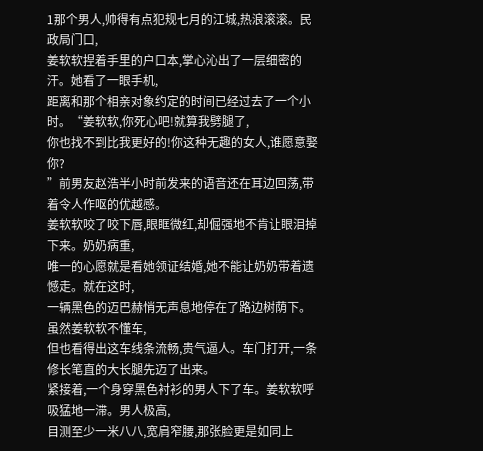1那个男人,帅得有点犯规七月的江城,热浪滚滚。民政局门口,
姜软软捏着手里的户口本,掌心沁出了一层细密的汗。她看了一眼手机,
距离和那个相亲对象约定的时间已经过去了一个小时。“姜软软,你死心吧!就算我劈腿了,
你也找不到比我更好的!你这种无趣的女人,谁愿意娶你?
”前男友赵浩半小时前发来的语音还在耳边回荡,带着令人作呕的优越感。
姜软软咬了咬下唇,眼眶微红,却倔强地不肯让眼泪掉下来。奶奶病重,
唯一的心愿就是看她领证结婚,她不能让奶奶带着遗憾走。就在这时,
一辆黑色的迈巴赫悄无声息地停在了路边树荫下。虽然姜软软不懂车,
但也看得出这车线条流畅,贵气逼人。车门打开,一条修长笔直的大长腿先迈了出来。
紧接着,一个身穿黑色衬衫的男人下了车。姜软软呼吸猛地一滞。男人极高,
目测至少一米八八,宽肩窄腰,那张脸更是如同上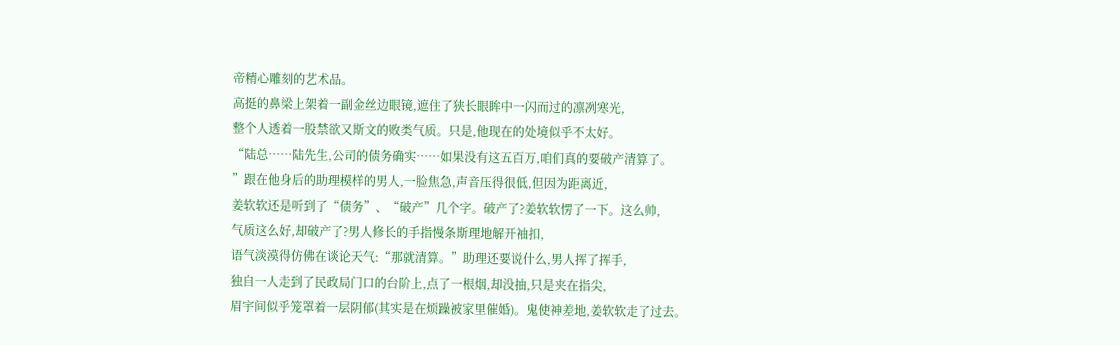帝精心雕刻的艺术品。
高挺的鼻梁上架着一副金丝边眼镜,遮住了狭长眼眸中一闪而过的凛冽寒光,
整个人透着一股禁欲又斯文的败类气质。只是,他现在的处境似乎不太好。
“陆总……陆先生,公司的债务确实……如果没有这五百万,咱们真的要破产清算了。
”跟在他身后的助理模样的男人,一脸焦急,声音压得很低,但因为距离近,
姜软软还是听到了“债务”、“破产”几个字。破产了?姜软软愣了一下。这么帅,
气质这么好,却破产了?男人修长的手指慢条斯理地解开袖扣,
语气淡漠得仿佛在谈论天气:“那就清算。”助理还要说什么,男人挥了挥手,
独自一人走到了民政局门口的台阶上,点了一根烟,却没抽,只是夹在指尖,
眉宇间似乎笼罩着一层阴郁(其实是在烦躁被家里催婚)。鬼使神差地,姜软软走了过去。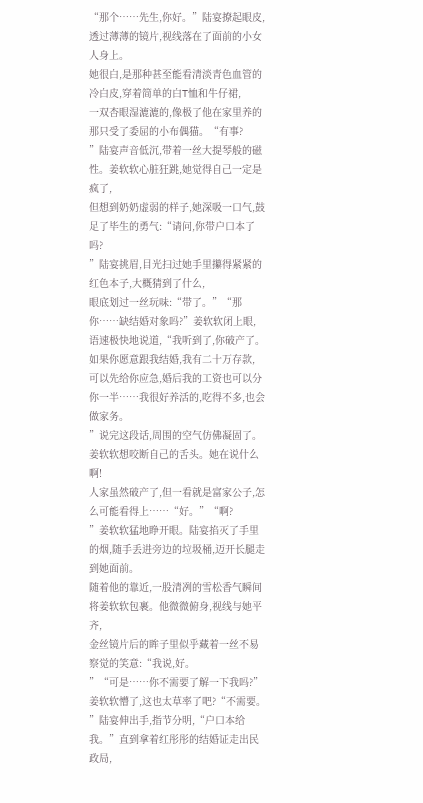“那个……先生,你好。”陆宴撩起眼皮,透过薄薄的镜片,视线落在了面前的小女人身上。
她很白,是那种甚至能看清淡青色血管的冷白皮,穿着简单的白T恤和牛仔裙,
一双杏眼湿漉漉的,像极了他在家里养的那只受了委屈的小布偶猫。“有事?
”陆宴声音低沉,带着一丝大提琴般的磁性。姜软软心脏狂跳,她觉得自己一定是疯了,
但想到奶奶虚弱的样子,她深吸一口气,鼓足了毕生的勇气:“请问,你带户口本了吗?
”陆宴挑眉,目光扫过她手里攥得紧紧的红色本子,大概猜到了什么,
眼底划过一丝玩味:“带了。”“那你……缺结婚对象吗?”姜软软闭上眼,
语速极快地说道,“我听到了,你破产了。如果你愿意跟我结婚,我有二十万存款,
可以先给你应急,婚后我的工资也可以分你一半……我很好养活的,吃得不多,也会做家务。
”说完这段话,周围的空气仿佛凝固了。姜软软想咬断自己的舌头。她在说什么啊!
人家虽然破产了,但一看就是富家公子,怎么可能看得上……“好。”“啊?
”姜软软猛地睁开眼。陆宴掐灭了手里的烟,随手丢进旁边的垃圾桶,迈开长腿走到她面前。
随着他的靠近,一股清冽的雪松香气瞬间将姜软软包裹。他微微俯身,视线与她平齐,
金丝镜片后的眸子里似乎藏着一丝不易察觉的笑意:“我说,好。
”“可是……你不需要了解一下我吗?”姜软软懵了,这也太草率了吧?“不需要。
”陆宴伸出手,指节分明,“户口本给我。”直到拿着红彤彤的结婚证走出民政局,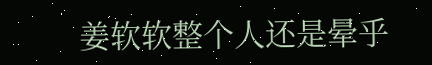姜软软整个人还是晕乎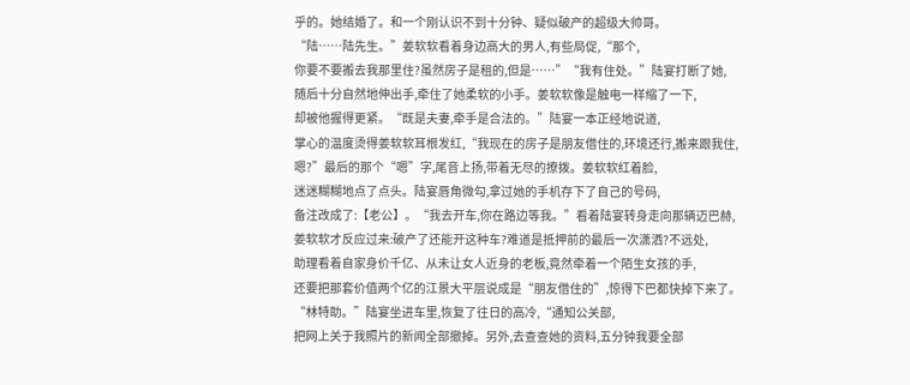乎的。她结婚了。和一个刚认识不到十分钟、疑似破产的超级大帅哥。
“陆……陆先生。”姜软软看着身边高大的男人,有些局促,“那个,
你要不要搬去我那里住?虽然房子是租的,但是……”“我有住处。”陆宴打断了她,
随后十分自然地伸出手,牵住了她柔软的小手。姜软软像是触电一样缩了一下,
却被他握得更紧。“既是夫妻,牵手是合法的。”陆宴一本正经地说道,
掌心的温度烫得姜软软耳根发红,“我现在的房子是朋友借住的,环境还行,搬来跟我住,
嗯?”最后的那个“嗯”字,尾音上扬,带着无尽的撩拨。姜软软红着脸,
迷迷糊糊地点了点头。陆宴唇角微勾,拿过她的手机存下了自己的号码,
备注改成了:【老公】。“我去开车,你在路边等我。”看着陆宴转身走向那辆迈巴赫,
姜软软才反应过来:破产了还能开这种车?难道是抵押前的最后一次潇洒?不远处,
助理看着自家身价千亿、从未让女人近身的老板,竟然牵着一个陌生女孩的手,
还要把那套价值两个亿的江景大平层说成是“朋友借住的”,惊得下巴都快掉下来了。
“林特助。”陆宴坐进车里,恢复了往日的高冷,“通知公关部,
把网上关于我照片的新闻全部撤掉。另外,去查查她的资料,五分钟我要全部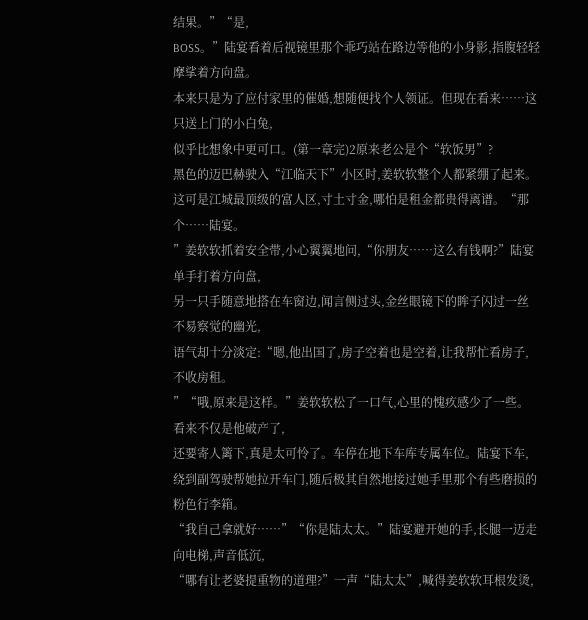结果。”“是,
BOSS。”陆宴看着后视镜里那个乖巧站在路边等他的小身影,指腹轻轻摩挲着方向盘。
本来只是为了应付家里的催婚,想随便找个人领证。但现在看来……这只送上门的小白兔,
似乎比想象中更可口。(第一章完)2原来老公是个“软饭男”?
黑色的迈巴赫驶入“江临天下”小区时,姜软软整个人都紧绷了起来。
这可是江城最顶级的富人区,寸土寸金,哪怕是租金都贵得离谱。“那个……陆宴。
”姜软软抓着安全带,小心翼翼地问,“你朋友……这么有钱啊?”陆宴单手打着方向盘,
另一只手随意地搭在车窗边,闻言侧过头,金丝眼镜下的眸子闪过一丝不易察觉的幽光,
语气却十分淡定:“嗯,他出国了,房子空着也是空着,让我帮忙看房子,不收房租。
”“哦,原来是这样。”姜软软松了一口气,心里的愧疚感少了一些。看来不仅是他破产了,
还要寄人篱下,真是太可怜了。车停在地下车库专属车位。陆宴下车,
绕到副驾驶帮她拉开车门,随后极其自然地接过她手里那个有些磨损的粉色行李箱。
“我自己拿就好……”“你是陆太太。”陆宴避开她的手,长腿一迈走向电梯,声音低沉,
“哪有让老婆提重物的道理?”一声“陆太太”,喊得姜软软耳根发烫,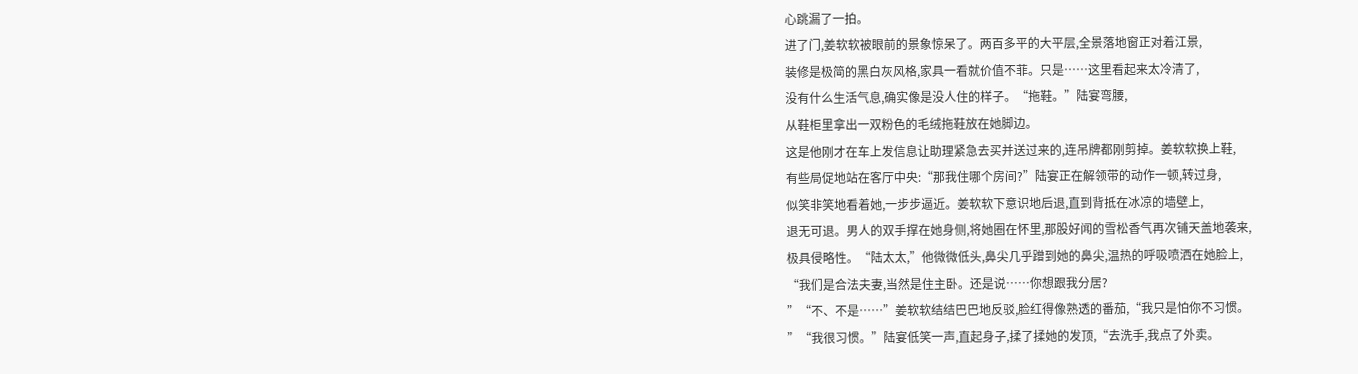心跳漏了一拍。
进了门,姜软软被眼前的景象惊呆了。两百多平的大平层,全景落地窗正对着江景,
装修是极简的黑白灰风格,家具一看就价值不菲。只是……这里看起来太冷清了,
没有什么生活气息,确实像是没人住的样子。“拖鞋。”陆宴弯腰,
从鞋柜里拿出一双粉色的毛绒拖鞋放在她脚边。
这是他刚才在车上发信息让助理紧急去买并送过来的,连吊牌都刚剪掉。姜软软换上鞋,
有些局促地站在客厅中央:“那我住哪个房间?”陆宴正在解领带的动作一顿,转过身,
似笑非笑地看着她,一步步逼近。姜软软下意识地后退,直到背抵在冰凉的墙壁上,
退无可退。男人的双手撑在她身侧,将她圈在怀里,那股好闻的雪松香气再次铺天盖地袭来,
极具侵略性。“陆太太,”他微微低头,鼻尖几乎蹭到她的鼻尖,温热的呼吸喷洒在她脸上,
“我们是合法夫妻,当然是住主卧。还是说……你想跟我分居?
”“不、不是……”姜软软结结巴巴地反驳,脸红得像熟透的番茄,“我只是怕你不习惯。
”“我很习惯。”陆宴低笑一声,直起身子,揉了揉她的发顶,“去洗手,我点了外卖。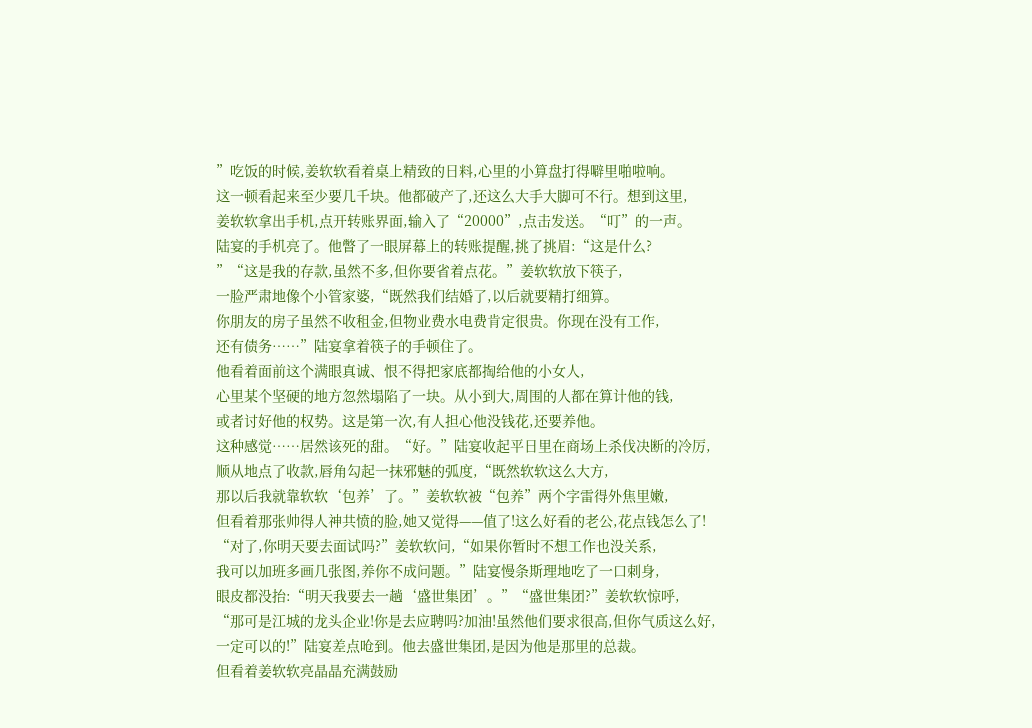”吃饭的时候,姜软软看着桌上精致的日料,心里的小算盘打得噼里啪啦响。
这一顿看起来至少要几千块。他都破产了,还这么大手大脚可不行。想到这里,
姜软软拿出手机,点开转账界面,输入了“20000”,点击发送。“叮”的一声。
陆宴的手机亮了。他瞥了一眼屏幕上的转账提醒,挑了挑眉:“这是什么?
”“这是我的存款,虽然不多,但你要省着点花。”姜软软放下筷子,
一脸严肃地像个小管家婆,“既然我们结婚了,以后就要精打细算。
你朋友的房子虽然不收租金,但物业费水电费肯定很贵。你现在没有工作,
还有债务……”陆宴拿着筷子的手顿住了。
他看着面前这个满眼真诚、恨不得把家底都掏给他的小女人,
心里某个坚硬的地方忽然塌陷了一块。从小到大,周围的人都在算计他的钱,
或者讨好他的权势。这是第一次,有人担心他没钱花,还要养他。
这种感觉……居然该死的甜。“好。”陆宴收起平日里在商场上杀伐决断的冷厉,
顺从地点了收款,唇角勾起一抹邪魅的弧度,“既然软软这么大方,
那以后我就靠软软‘包养’了。”姜软软被“包养”两个字雷得外焦里嫩,
但看着那张帅得人神共愤的脸,她又觉得——值了!这么好看的老公,花点钱怎么了!
“对了,你明天要去面试吗?”姜软软问,“如果你暂时不想工作也没关系,
我可以加班多画几张图,养你不成问题。”陆宴慢条斯理地吃了一口刺身,
眼皮都没抬:“明天我要去一趟‘盛世集团’。”“盛世集团?”姜软软惊呼,
“那可是江城的龙头企业!你是去应聘吗?加油!虽然他们要求很高,但你气质这么好,
一定可以的!”陆宴差点呛到。他去盛世集团,是因为他是那里的总裁。
但看着姜软软亮晶晶充满鼓励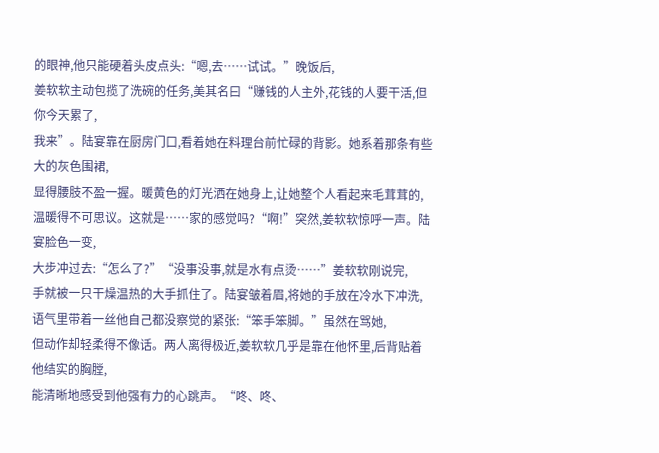的眼神,他只能硬着头皮点头:“嗯,去……试试。”晚饭后,
姜软软主动包揽了洗碗的任务,美其名曰“赚钱的人主外,花钱的人要干活,但你今天累了,
我来”。陆宴靠在厨房门口,看着她在料理台前忙碌的背影。她系着那条有些大的灰色围裙,
显得腰肢不盈一握。暖黄色的灯光洒在她身上,让她整个人看起来毛茸茸的,
温暖得不可思议。这就是……家的感觉吗?“啊!”突然,姜软软惊呼一声。陆宴脸色一变,
大步冲过去:“怎么了?”“没事没事,就是水有点烫……”姜软软刚说完,
手就被一只干燥温热的大手抓住了。陆宴皱着眉,将她的手放在冷水下冲洗,
语气里带着一丝他自己都没察觉的紧张:“笨手笨脚。”虽然在骂她,
但动作却轻柔得不像话。两人离得极近,姜软软几乎是靠在他怀里,后背贴着他结实的胸膛,
能清晰地感受到他强有力的心跳声。“咚、咚、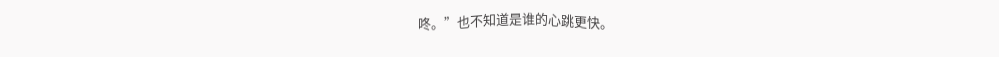咚。”也不知道是谁的心跳更快。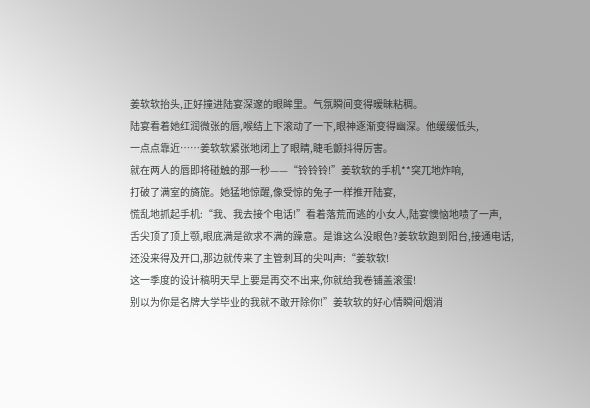姜软软抬头,正好撞进陆宴深邃的眼眸里。气氛瞬间变得暧昧粘稠。
陆宴看着她红润微张的唇,喉结上下滚动了一下,眼神逐渐变得幽深。他缓缓低头,
一点点靠近……姜软软紧张地闭上了眼睛,睫毛颤抖得厉害。
就在两人的唇即将碰触的那一秒——“铃铃铃!”姜软软的手机**突兀地炸响,
打破了满室的旖旎。她猛地惊醒,像受惊的兔子一样推开陆宴,
慌乱地抓起手机:“我、我去接个电话!”看着落荒而逃的小女人,陆宴懊恼地啧了一声,
舌尖顶了顶上颚,眼底满是欲求不满的躁意。是谁这么没眼色?姜软软跑到阳台,接通电话,
还没来得及开口,那边就传来了主管刺耳的尖叫声:“姜软软!
这一季度的设计稿明天早上要是再交不出来,你就给我卷铺盖滚蛋!
别以为你是名牌大学毕业的我就不敢开除你!”姜软软的好心情瞬间烟消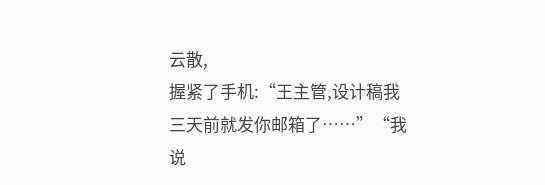云散,
握紧了手机:“王主管,设计稿我三天前就发你邮箱了……”“我说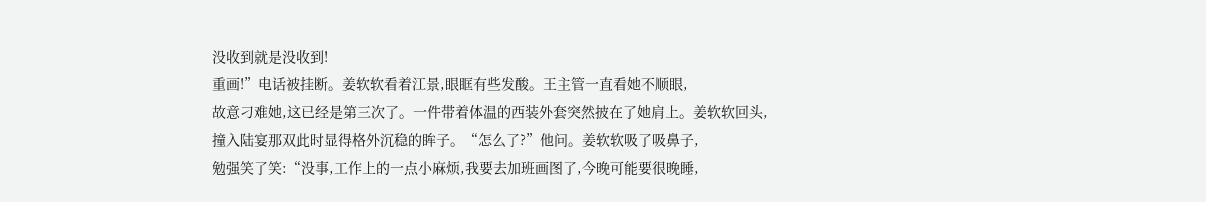没收到就是没收到!
重画!”电话被挂断。姜软软看着江景,眼眶有些发酸。王主管一直看她不顺眼,
故意刁难她,这已经是第三次了。一件带着体温的西装外套突然披在了她肩上。姜软软回头,
撞入陆宴那双此时显得格外沉稳的眸子。“怎么了?”他问。姜软软吸了吸鼻子,
勉强笑了笑:“没事,工作上的一点小麻烦,我要去加班画图了,今晚可能要很晚睡,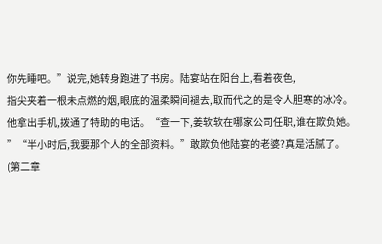你先睡吧。”说完,她转身跑进了书房。陆宴站在阳台上,看着夜色,
指尖夹着一根未点燃的烟,眼底的温柔瞬间褪去,取而代之的是令人胆寒的冰冷。
他拿出手机,拨通了特助的电话。“查一下,姜软软在哪家公司任职,谁在欺负她。
”“半小时后,我要那个人的全部资料。”敢欺负他陆宴的老婆?真是活腻了。
(第二章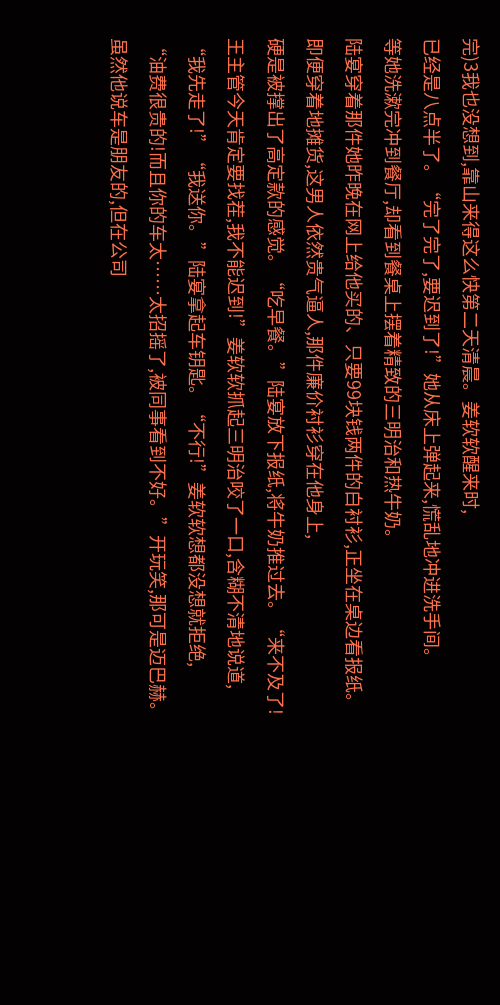完)3我也没想到,靠山来得这么快第二天清晨。姜软软醒来时,
已经是八点半了。“完了完了,要迟到了!”她从床上弹起来,慌乱地冲进洗手间。
等她洗漱完冲到餐厅,却看到餐桌上摆着精致的三明治和热牛奶。
陆宴穿着那件她昨晚在网上给他买的、只要99块钱两件的白衬衫,正坐在桌边看报纸。
即便穿着地摊货,这男人依然贵气逼人,那件廉价衬衫穿在他身上,
硬是被撑出了高定款的感觉。“吃早餐。”陆宴放下报纸,将牛奶推过去。“来不及了!
王主管今天肯定要找茬,我不能迟到!”姜软软抓起三明治咬了一口,含糊不清地说道,
“我先走了!”“我送你。”陆宴拿起车钥匙。“不行!”姜软软想都没想就拒绝,
“油费很贵的!而且你的车太……太招摇了,被同事看到不好。”开玩笑,那可是迈巴赫。
虽然他说车是朋友的,但在公司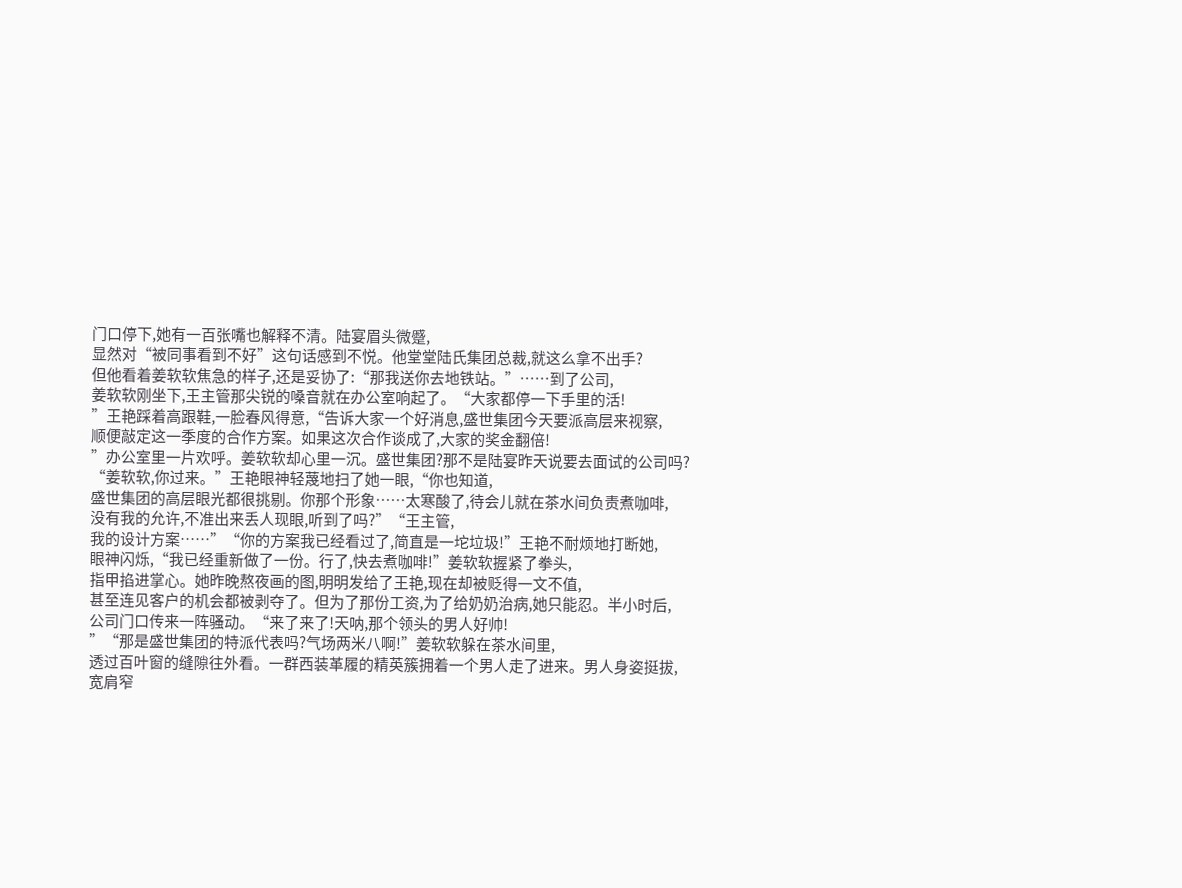门口停下,她有一百张嘴也解释不清。陆宴眉头微蹙,
显然对“被同事看到不好”这句话感到不悦。他堂堂陆氏集团总裁,就这么拿不出手?
但他看着姜软软焦急的样子,还是妥协了:“那我送你去地铁站。”……到了公司,
姜软软刚坐下,王主管那尖锐的嗓音就在办公室响起了。“大家都停一下手里的活!
”王艳踩着高跟鞋,一脸春风得意,“告诉大家一个好消息,盛世集团今天要派高层来视察,
顺便敲定这一季度的合作方案。如果这次合作谈成了,大家的奖金翻倍!
”办公室里一片欢呼。姜软软却心里一沉。盛世集团?那不是陆宴昨天说要去面试的公司吗?
“姜软软,你过来。”王艳眼神轻蔑地扫了她一眼,“你也知道,
盛世集团的高层眼光都很挑剔。你那个形象……太寒酸了,待会儿就在茶水间负责煮咖啡,
没有我的允许,不准出来丢人现眼,听到了吗?”“王主管,
我的设计方案……”“你的方案我已经看过了,简直是一坨垃圾!”王艳不耐烦地打断她,
眼神闪烁,“我已经重新做了一份。行了,快去煮咖啡!”姜软软握紧了拳头,
指甲掐进掌心。她昨晚熬夜画的图,明明发给了王艳,现在却被贬得一文不值,
甚至连见客户的机会都被剥夺了。但为了那份工资,为了给奶奶治病,她只能忍。半小时后,
公司门口传来一阵骚动。“来了来了!天呐,那个领头的男人好帅!
”“那是盛世集团的特派代表吗?气场两米八啊!”姜软软躲在茶水间里,
透过百叶窗的缝隙往外看。一群西装革履的精英簇拥着一个男人走了进来。男人身姿挺拔,
宽肩窄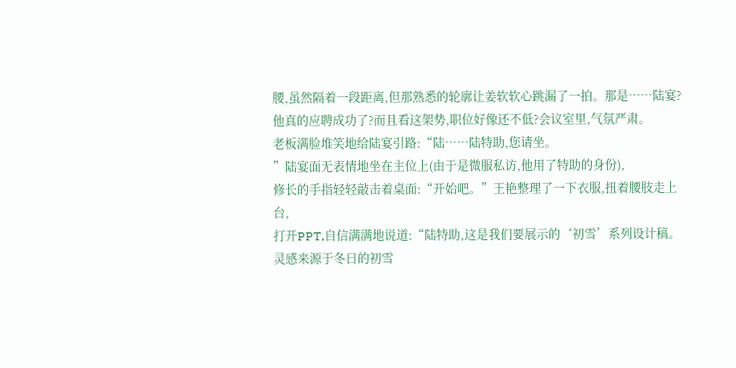腰,虽然隔着一段距离,但那熟悉的轮廓让姜软软心跳漏了一拍。那是……陆宴?
他真的应聘成功了?而且看这架势,职位好像还不低?会议室里,气氛严肃。
老板满脸堆笑地给陆宴引路:“陆……陆特助,您请坐。
”陆宴面无表情地坐在主位上(由于是微服私访,他用了特助的身份),
修长的手指轻轻敲击着桌面:“开始吧。”王艳整理了一下衣服,扭着腰肢走上台,
打开PPT,自信满满地说道:“陆特助,这是我们要展示的‘初雪’系列设计稿。
灵感来源于冬日的初雪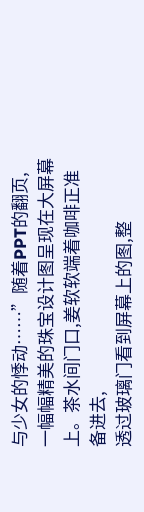与少女的悸动……”随着PPT的翻页,
一幅幅精美的珠宝设计图呈现在大屏幕上。茶水间门口,姜软软端着咖啡正准备进去,
透过玻璃门看到屏幕上的图,整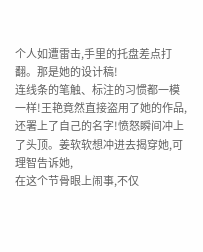个人如遭雷击,手里的托盘差点打翻。那是她的设计稿!
连线条的笔触、标注的习惯都一模一样!王艳竟然直接盗用了她的作品,
还署上了自己的名字!愤怒瞬间冲上了头顶。姜软软想冲进去揭穿她,可理智告诉她,
在这个节骨眼上闹事,不仅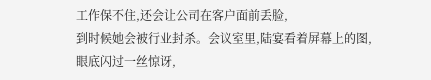工作保不住,还会让公司在客户面前丢脸,
到时候她会被行业封杀。会议室里,陆宴看着屏幕上的图,眼底闪过一丝惊讶,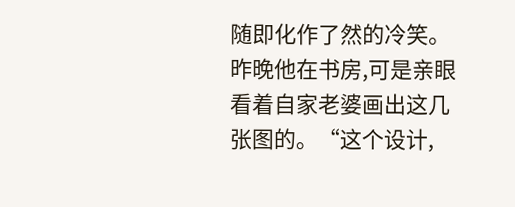随即化作了然的冷笑。昨晚他在书房,可是亲眼看着自家老婆画出这几张图的。“这个设计,